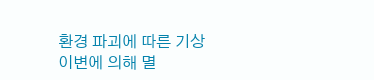환경 파괴에 따른 기상 이변에 의해 멸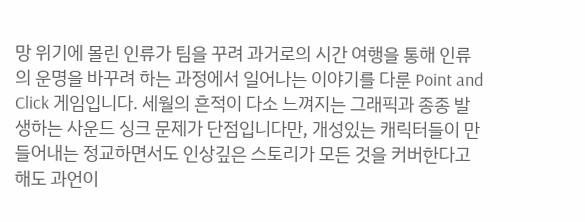망 위기에 몰린 인류가 팀을 꾸려 과거로의 시간 여행을 통해 인류의 운명을 바꾸려 하는 과정에서 일어나는 이야기를 다룬 Point and Click 게임입니다. 세월의 흔적이 다소 느껴지는 그래픽과 종종 발생하는 사운드 싱크 문제가 단점입니다만, 개성있는 캐릭터들이 만들어내는 정교하면서도 인상깊은 스토리가 모든 것을 커버한다고 해도 과언이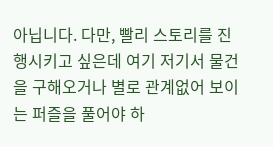아닙니다. 다만, 빨리 스토리를 진행시키고 싶은데 여기 저기서 물건을 구해오거나 별로 관계없어 보이는 퍼즐을 풀어야 하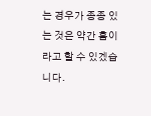는 경우가 종종 있는 것은 약간 흠이라고 할 수 있겠습니다.